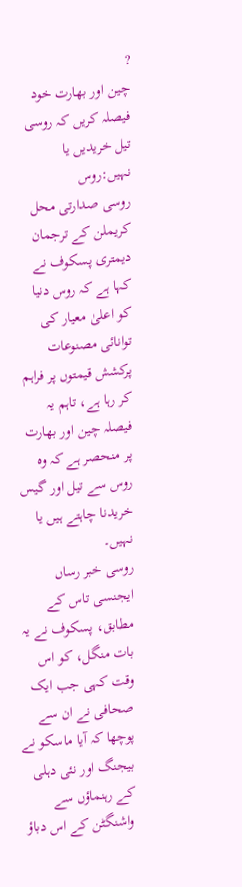?
چین اور بھارت خود فیصلہ کریں کہ روسی تیل خریدیں یا نہیں:روس
روسی صدارتی محل کریملن کے ترجمان دیمتری پسکوف نے کہا ہے کہ روس دنیا کو اعلیٰ معیار کی توانائی مصنوعات پرکشش قیمتوں پر فراہم کر رہا ہے، تاہم یہ فیصلہ چین اور بھارت پر منحصر ہے کہ وہ روس سے تیل اور گیس خریدنا چاہتے ہیں یا نہیں۔
روسی خبر رساں ایجنسی تاس کے مطابق، پسکوف نے یہ بات منگل، کو اس وقت کہی جب ایک صحافی نے ان سے پوچھا کہ آیا ماسکو نے بیجنگ اور نئی دہلی کے رہنماؤں سے واشنگٹن کے اس دباؤ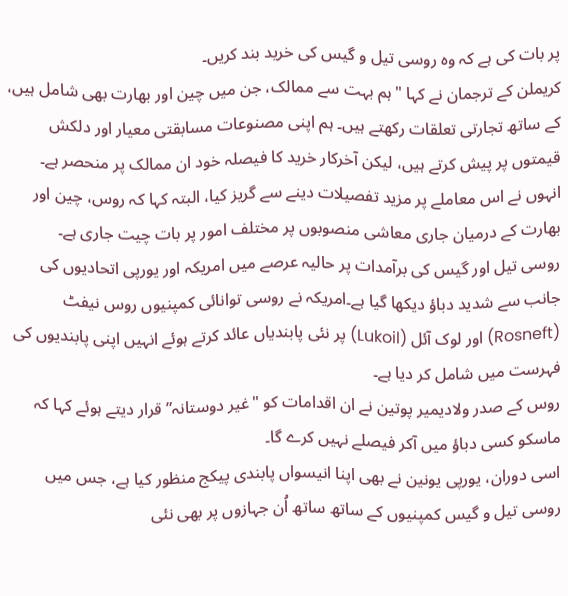پر بات کی ہے کہ وہ روسی تیل و گیس کی خرید بند کریں۔
کریملن کے ترجمان نے کہا "ہم بہت سے ممالک، جن میں چین اور بھارت بھی شامل ہیں، کے ساتھ تجارتی تعلقات رکھتے ہیں۔ ہم اپنی مصنوعات مسابقتی معیار اور دلکش قیمتوں پر پیش کرتے ہیں، لیکن آخرکار خرید کا فیصلہ خود ان ممالک پر منحصر ہے۔
انہوں نے اس معاملے پر مزید تفصیلات دینے سے گریز کیا، البتہ کہا کہ روس، چین اور بھارت کے درمیان جاری معاشی منصوبوں پر مختلف امور پر بات چیت جاری ہے۔
روسی تیل اور گیس کی برآمدات پر حالیہ عرصے میں امریکہ اور یورپی اتحادیوں کی جانب سے شدید دباؤ دیکھا گیا ہے۔امریکہ نے روسی توانائی کمپنیوں روس نیفٹ (Rosneft) اور لوک آئل (Lukoil) پر نئی پابندیاں عائد کرتے ہوئے انہیں اپنی پابندیوں کی فہرست میں شامل کر دیا ہے۔
روس کے صدر ولادیمیر پوتین نے ان اقدامات کو "غیر دوستانہ” قرار دیتے ہوئے کہا کہ ماسکو کسی دباؤ میں آکر فیصلے نہیں کرے گا۔
اسی دوران، یورپی یونین نے بھی اپنا انیسواں پابندی پیکج منظور کیا ہے، جس میں روسی تیل و گیس کمپنیوں کے ساتھ ساتھ اُن جہازوں پر بھی نئی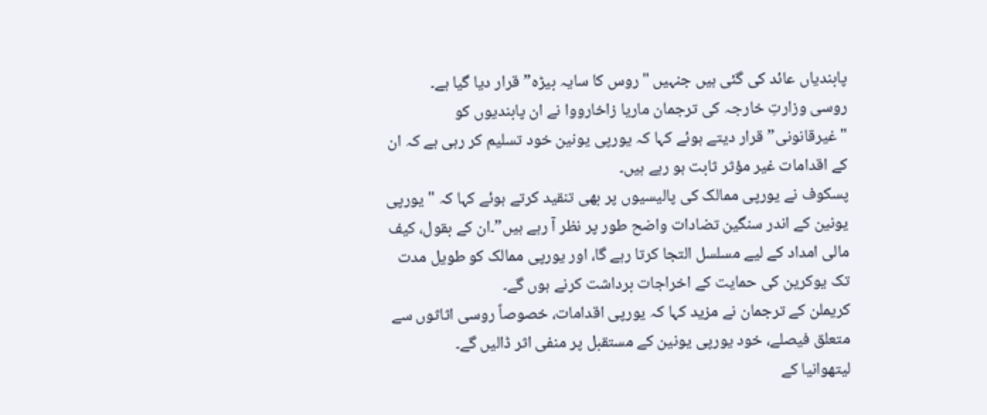پابندیاں عائد کی گئی ہیں جنہیں "روس کا سایہ بیڑہ” قرار دیا گیا ہے۔
روسی وزارتِ خارجہ کی ترجمان ماریا زاخارووا نے ان پابندیوں کو "غیرقانونی” قرار دیتے ہوئے کہا کہ یورپی یونین خود تسلیم کر رہی ہے کہ ان کے اقدامات غیر مؤثر ثابت ہو رہے ہیں۔
پسکوف نے یورپی ممالک کی پالیسیوں پر بھی تنقید کرتے ہوئے کہا کہ "یورپی یونین کے اندر سنگین تضادات واضح طور پر نظر آ رہے ہیں”۔ان کے بقول، کیف مالی امداد کے لیے مسلسل التجا کرتا رہے گا، اور یورپی ممالک کو طویل مدت تک یوکرین کی حمایت کے اخراجات برداشت کرنے ہوں گے۔
کریملن کے ترجمان نے مزید کہا کہ یورپی اقدامات، خصوصاً روسی اثاثوں سے متعلق فیصلے، خود یورپی یونین کے مستقبل پر منفی اثر ڈالیں گے۔
لیتھوانیا کے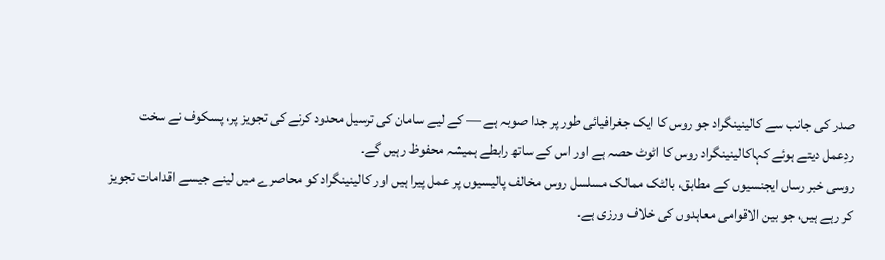صدر کی جانب سے کالینینگراد جو روس کا ایک جغرافیائی طور پر جدا صوبہ ہے — کے لیے سامان کی ترسیل محدود کرنے کی تجویز پر، پسکوف نے سخت ردِعمل دیتے ہوئے کہاکالینینگراد روس کا اٹوٹ حصہ ہے اور اس کے ساتھ رابطے ہمیشہ محفوظ رہیں گے۔
روسی خبر رساں ایجنسیوں کے مطابق، بالٹک ممالک مسلسل روس مخالف پالیسیوں پر عمل پیرا ہیں اور کالینینگراد کو محاصرے میں لینے جیسے اقدامات تجویز کر رہے ہیں، جو بین الاقوامی معاہدوں کی خلاف ورزی ہے۔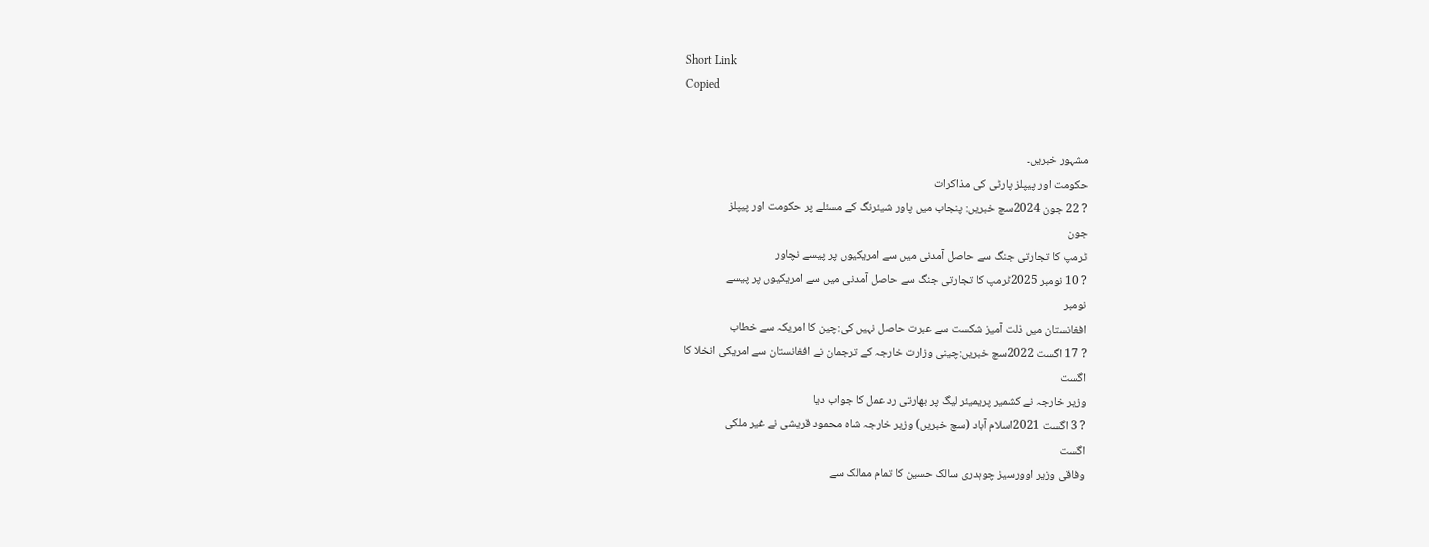Short Link
Copied


مشہور خبریں۔
حکومت اور پیپلز پارٹی کی مذاکرات
? 22 جون 2024سچ خبریں: پنجاب میں پاور شیئرنگ کے مسئلے پر حکومت اور پیپلز
جون
ٹرمپ کا تجارتی جنگ سے حاصل آمدنی میں سے امریکیوں پر پیسے نچاور
? 10 نومبر 2025ٹرمپ کا تجارتی جنگ سے حاصل آمدنی میں سے امریکیوں پر پیسے
نومبر
افغانستان میں ذلت آمیز شکست سے عبرت حاصل نہیں کی:چین کا امریکہ سے خطاب
? 17 اگست 2022سچ خبریں:چینی وزارت خارجہ کے ترجمان نے افغانستان سے امریکی انخلا کا
اگست
وزیر خارجہ نے کشمیر پریمیئر لیگ پر بھارتی رد عمل کا جواب دیا
? 3 اگست 2021اسلام آباد (سچ خبریں) وزیر خارجہ شاہ محمود قریشی نے غیر ملکی
اگست
وفاقی وزیر اوورسیز چوہدری سالک حسین کا تمام ممالک سے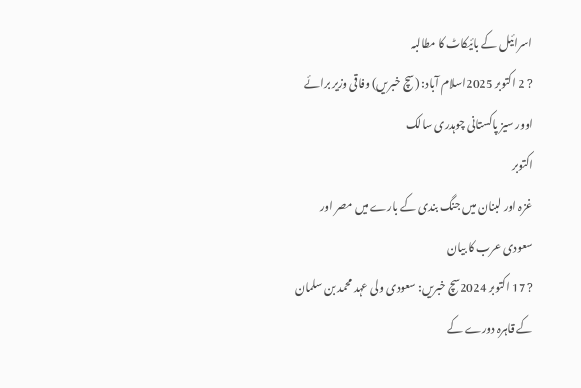اسرائیل کے بائیکاٹ کا مطالبہ
? 2 اکتوبر 2025اسلام آباد: (سچ خبریں) وفاقی وزیر برائے اوور سیز پاکستانی چوہدری سالک
اکتوبر
غزہ اور لبنان میں جنگ بندی کے بارے میں مصر اور سعودی عرب کا بیان
? 17 اکتوبر 2024سچ خبریں: سعودی ولی عہد محمد بن سلمان کے قاہرہ دورے کے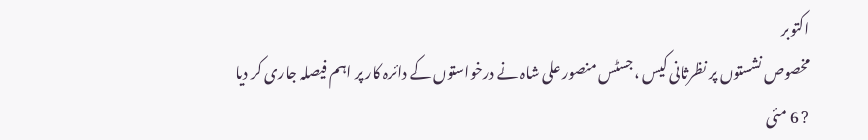اکتوبر
مخصوص نشستوں پر نظرثانی کیس ،جسٹس منصور علی شاہ نے درخواستوں کے دائرہ کار پر اہم فیصلہ جاری کر دیا
? 6 مئی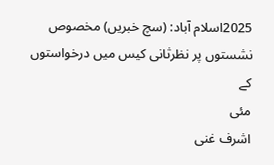2025اسلام آباد: (سچ خبریں) مخصوص نشستوں پر نظرثانی کیس میں درخواستوں کے
مئی
اشرف غنی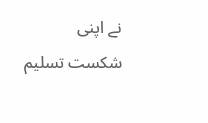نے اپنی شکست تسلیم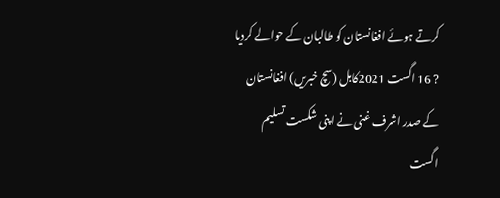کرتے ہوئے افغانستان کو طالبان کے حوالے کردیا
? 16 اگست 2021کابل (سچ خبریں) افغانستان کے صدر اشرف غنی نے اپنی شکست تسلیم
اگست